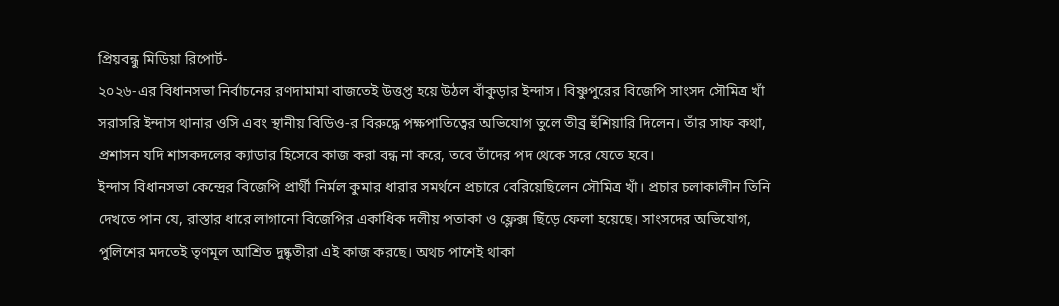প্রিয়বন্ধু মিডিয়া রিপোর্ট-
২০২৬-এর বিধানসভা নির্বাচনের রণদামামা বাজতেই উত্তপ্ত হয়ে উঠল বাঁকুড়ার ইন্দাস। বিষ্ণুপুরের বিজেপি সাংসদ সৌমিত্র খাঁ সরাসরি ইন্দাস থানার ওসি এবং স্থানীয় বিডিও-র বিরুদ্ধে পক্ষপাতিত্বের অভিযোগ তুলে তীব্র হুঁশিয়ারি দিলেন। তাঁর সাফ কথা, প্রশাসন যদি শাসকদলের ক্যাডার হিসেবে কাজ করা বন্ধ না করে, তবে তাঁদের পদ থেকে সরে যেতে হবে।
ইন্দাস বিধানসভা কেন্দ্রের বিজেপি প্রার্থী নির্মল কুমার ধারার সমর্থনে প্রচারে বেরিয়েছিলেন সৌমিত্র খাঁ। প্রচার চলাকালীন তিনি দেখতে পান যে, রাস্তার ধারে লাগানো বিজেপির একাধিক দলীয় পতাকা ও ফ্লেক্স ছিঁড়ে ফেলা হয়েছে। সাংসদের অভিযোগ, পুলিশের মদতেই তৃণমূল আশ্রিত দুষ্কৃতীরা এই কাজ করছে। অথচ পাশেই থাকা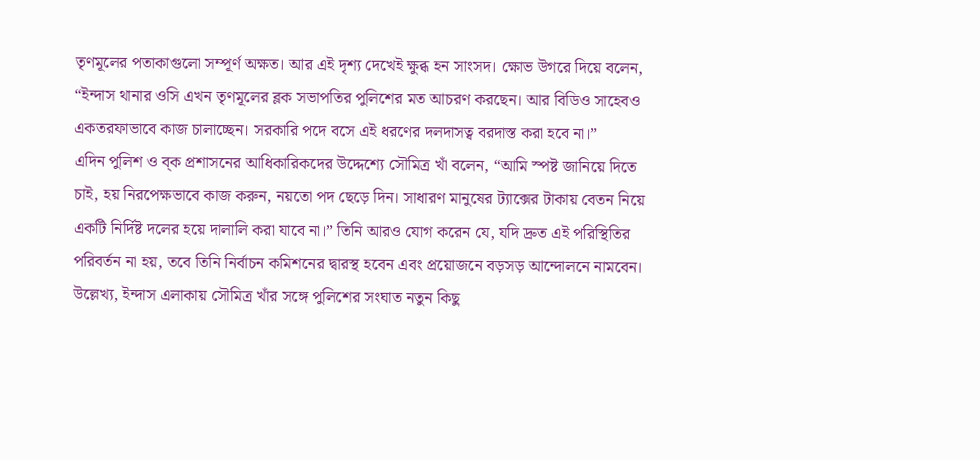তৃণমূলের পতাকাগুলো সম্পূর্ণ অক্ষত। আর এই দৃশ্য দেখেই ক্ষুব্ধ হন সাংসদ। ক্ষোভ উগরে দিয়ে বলেন, “ইন্দাস থানার ওসি এখন তৃণমূলের ব্লক সভাপতির পুলিশের মত আচরণ করছেন। আর বিডিও সাহেবও একতরফাভাবে কাজ চালাচ্ছেন। সরকারি পদে বসে এই ধরণের দলদাসত্ব বরদাস্ত করা হবে না।”
এদিন পুলিশ ও ব্ক প্রশাসনের আধিকারিকদের উদ্দেশ্যে সৌমিত্র খাঁ বলেন, “আমি স্পষ্ট জানিয়ে দিতে চাই, হয় নিরপেক্ষভাবে কাজ করুন, নয়তো পদ ছেড়ে দিন। সাধারণ মানুষের ট্যাক্সের টাকায় বেতন নিয়ে একটি নির্দিষ্ট দলের হয়ে দালালি করা যাবে না।” তিনি আরও যোগ করেন যে, যদি দ্রুত এই পরিস্থিতির পরিবর্তন না হয়, তবে তিনি নির্বাচন কমিশনের দ্বারস্থ হবেন এবং প্রয়োজনে বড়সড় আন্দোলনে নামবেন।
উল্লেখ্য, ইন্দাস এলাকায় সৌমিত্র খাঁর সঙ্গে পুলিশের সংঘাত নতুন কিছু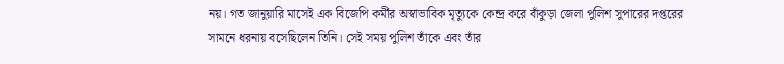নয়। গত জানুয়ারি মাসেই এক বিজেপি কর্মীর অস্বাভাবিক মৃত্যুকে কেন্দ্র করে বাঁকুড়া জেলা পুলিশ সুপারের দপ্তরের সামনে ধরনায় বসেছিলেন তিনি। সেই সময় পুলিশ তাঁকে এবং তাঁর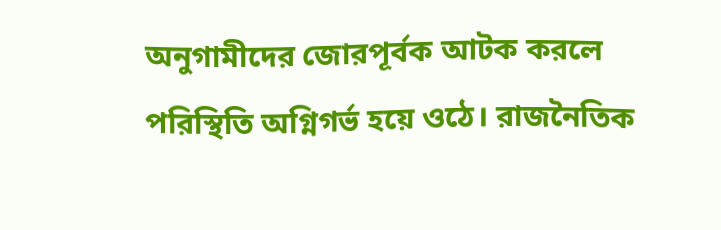অনুগামীদের জোরপূর্বক আটক করলে পরিস্থিতি অগ্নিগর্ভ হয়ে ওঠে। রাজনৈতিক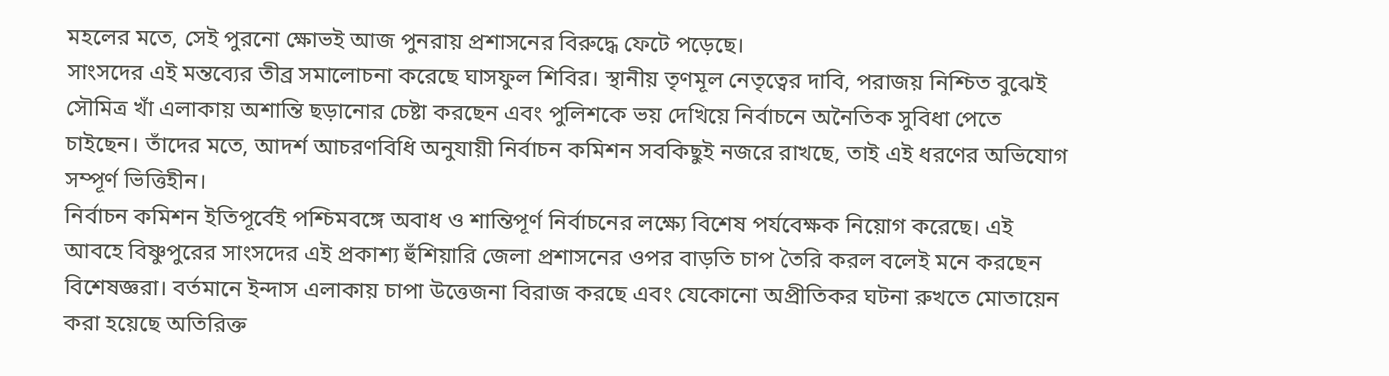মহলের মতে, সেই পুরনো ক্ষোভই আজ পুনরায় প্রশাসনের বিরুদ্ধে ফেটে পড়েছে।
সাংসদের এই মন্তব্যের তীব্র সমালোচনা করেছে ঘাসফুল শিবির। স্থানীয় তৃণমূল নেতৃত্বের দাবি, পরাজয় নিশ্চিত বুঝেই সৌমিত্র খাঁ এলাকায় অশান্তি ছড়ানোর চেষ্টা করছেন এবং পুলিশকে ভয় দেখিয়ে নির্বাচনে অনৈতিক সুবিধা পেতে চাইছেন। তাঁদের মতে, আদর্শ আচরণবিধি অনুযায়ী নির্বাচন কমিশন সবকিছুই নজরে রাখছে, তাই এই ধরণের অভিযোগ সম্পূর্ণ ভিত্তিহীন।
নির্বাচন কমিশন ইতিপূর্বেই পশ্চিমবঙ্গে অবাধ ও শান্তিপূর্ণ নির্বাচনের লক্ষ্যে বিশেষ পর্যবেক্ষক নিয়োগ করেছে। এই আবহে বিষ্ণুপুরের সাংসদের এই প্রকাশ্য হুঁশিয়ারি জেলা প্রশাসনের ওপর বাড়তি চাপ তৈরি করল বলেই মনে করছেন বিশেষজ্ঞরা। বর্তমানে ইন্দাস এলাকায় চাপা উত্তেজনা বিরাজ করছে এবং যেকোনো অপ্রীতিকর ঘটনা রুখতে মোতায়েন করা হয়েছে অতিরিক্ত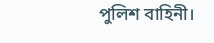পুলিশ বাহিনী।